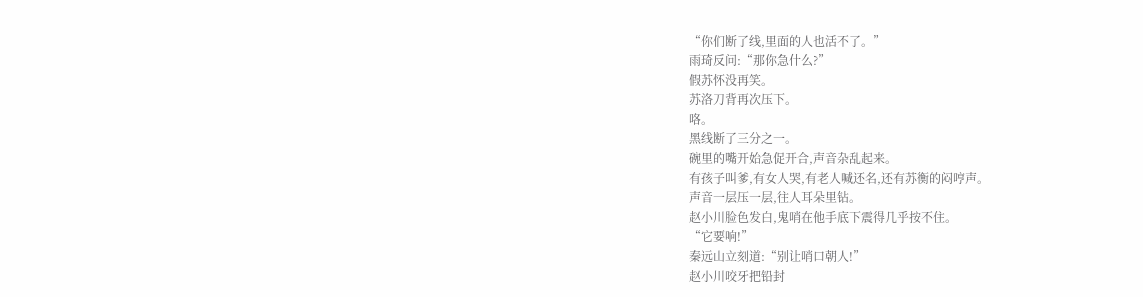“你们断了线,里面的人也活不了。”
雨琦反问:“那你急什么?”
假苏怀没再笑。
苏洛刀背再次压下。
咯。
黑线断了三分之一。
碗里的嘴开始急促开合,声音杂乱起来。
有孩子叫爹,有女人哭,有老人喊还名,还有苏衡的闷哼声。
声音一层压一层,往人耳朵里钻。
赵小川脸色发白,鬼哨在他手底下震得几乎按不住。
“它要响!”
秦远山立刻道:“别让哨口朝人!”
赵小川咬牙把铅封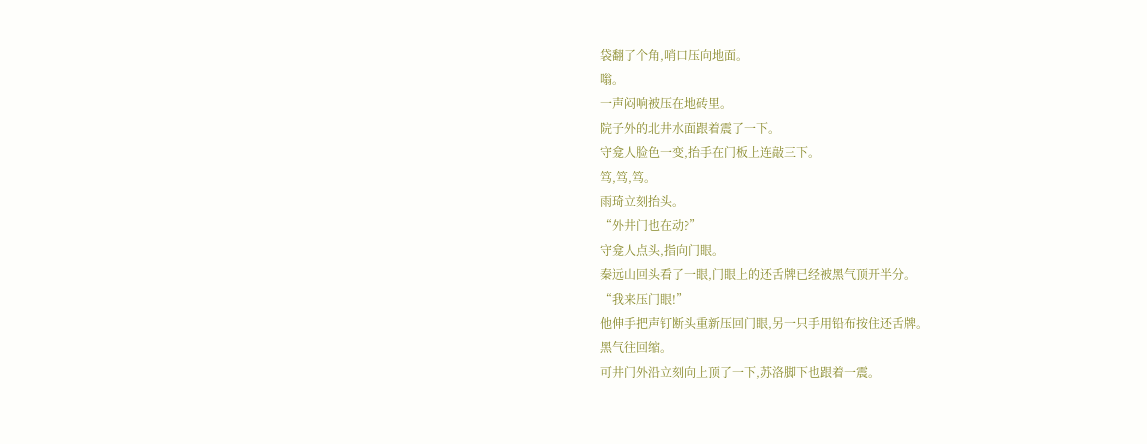袋翻了个角,哨口压向地面。
嗡。
一声闷响被压在地砖里。
院子外的北井水面跟着震了一下。
守龛人脸色一变,抬手在门板上连敲三下。
笃,笃,笃。
雨琦立刻抬头。
“外井门也在动?”
守龛人点头,指向门眼。
秦远山回头看了一眼,门眼上的还舌牌已经被黑气顶开半分。
“我来压门眼!”
他伸手把声钉断头重新压回门眼,另一只手用铅布按住还舌牌。
黑气往回缩。
可井门外沿立刻向上顶了一下,苏洛脚下也跟着一震。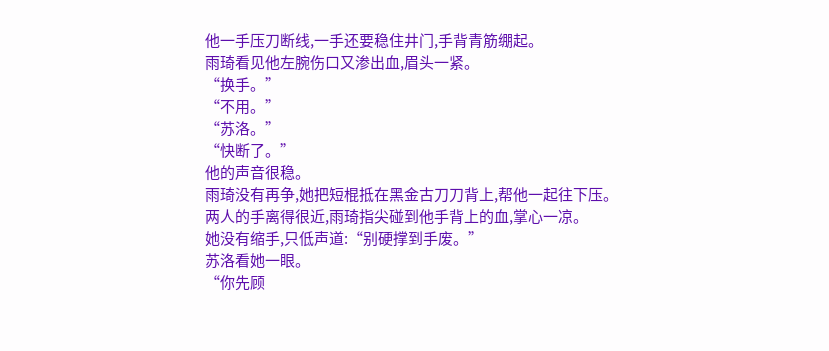他一手压刀断线,一手还要稳住井门,手背青筋绷起。
雨琦看见他左腕伤口又渗出血,眉头一紧。
“换手。”
“不用。”
“苏洛。”
“快断了。”
他的声音很稳。
雨琦没有再争,她把短棍抵在黑金古刀刀背上,帮他一起往下压。
两人的手离得很近,雨琦指尖碰到他手背上的血,掌心一凉。
她没有缩手,只低声道:“别硬撑到手废。”
苏洛看她一眼。
“你先顾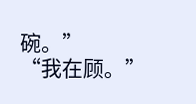碗。”
“我在顾。”